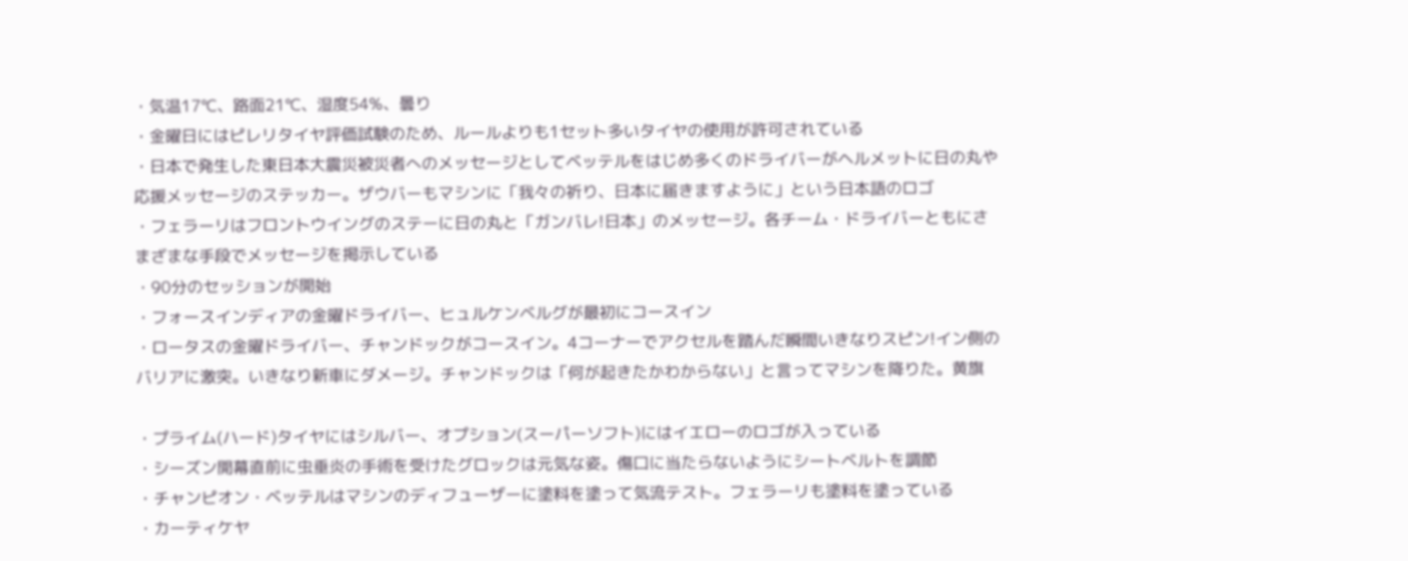・気温17℃、路面21℃、湿度54%、曇り
・金曜日にはピレリタイヤ評価試験のため、ルールよりも1セット多いタイヤの使用が許可されている
・日本で発生した東日本大震災被災者へのメッセージとしてベッテルをはじめ多くのドライバーがヘルメットに日の丸や応援メッセージのステッカー。ザウバーもマシンに「我々の祈り、日本に届きますように」という日本語のロゴ
・フェラーリはフロントウイングのステーに日の丸と「ガンバレ!日本」のメッセージ。各チーム・ドライバーともにさまざまな手段でメッセージを掲示している
・90分のセッションが開始
・フォースインディアの金曜ドライバー、ヒュルケンベルグが最初にコースイン
・ロータスの金曜ドライバー、チャンドックがコースイン。4コーナーでアクセルを踏んだ瞬間いきなりスピン!イン側のバリアに激突。いきなり新車にダメージ。チャンドックは「何が起きたかわからない」と言ってマシンを降りた。黄旗

・プライム(ハード)タイヤにはシルバー、オプション(スーパーソフト)にはイエローのロゴが入っている
・シーズン開幕直前に虫垂炎の手術を受けたグロックは元気な姿。傷口に当たらないようにシートベルトを調節
・チャンピオン・ベッテルはマシンのディフューザーに塗料を塗って気流テスト。フェラーリも塗料を塗っている
・カーティケヤ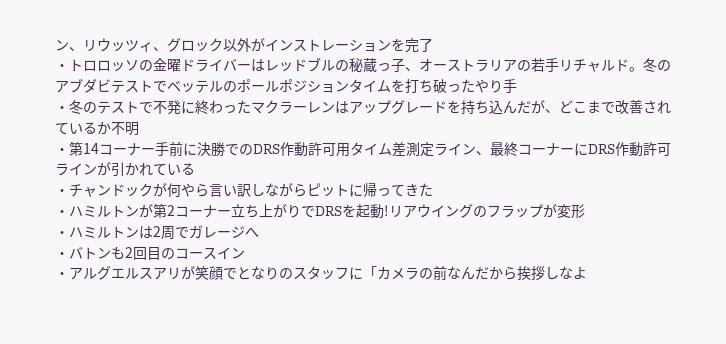ン、リウッツィ、グロック以外がインストレーションを完了
・トロロッソの金曜ドライバーはレッドブルの秘蔵っ子、オーストラリアの若手リチャルド。冬のアブダビテストでベッテルのポールポジションタイムを打ち破ったやり手
・冬のテストで不発に終わったマクラーレンはアップグレードを持ち込んだが、どこまで改善されているか不明
・第14コーナー手前に決勝でのDRS作動許可用タイム差測定ライン、最終コーナーにDRS作動許可ラインが引かれている
・チャンドックが何やら言い訳しながらピットに帰ってきた
・ハミルトンが第2コーナー立ち上がりでDRSを起動!リアウイングのフラップが変形
・ハミルトンは2周でガレージへ
・バトンも2回目のコースイン
・アルグエルスアリが笑顔でとなりのスタッフに「カメラの前なんだから挨拶しなよ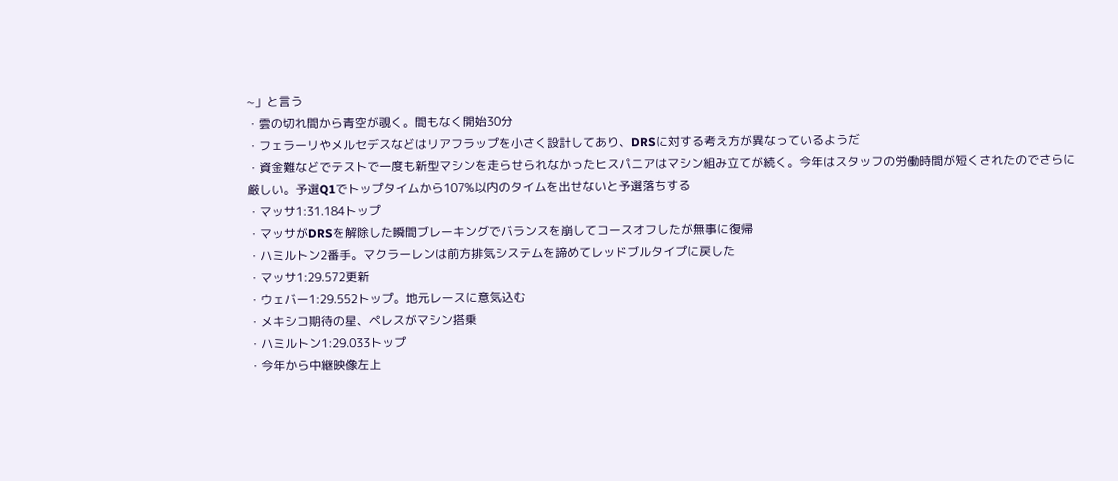~」と言う
・雲の切れ間から青空が覗く。間もなく開始30分
・フェラーリやメルセデスなどはリアフラップを小さく設計してあり、DRSに対する考え方が異なっているようだ
・資金難などでテストで一度も新型マシンを走らせられなかったヒスパニアはマシン組み立てが続く。今年はスタッフの労働時間が短くされたのでさらに厳しい。予選Q1でトップタイムから107%以内のタイムを出せないと予選落ちする
・マッサ1:31.184トップ
・マッサがDRSを解除した瞬間ブレーキングでバランスを崩してコースオフしたが無事に復帰
・ハミルトン2番手。マクラーレンは前方排気システムを諦めてレッドブルタイプに戻した
・マッサ1:29.572更新
・ウェバー1:29.552トップ。地元レースに意気込む
・メキシコ期待の星、ペレスがマシン搭乗
・ハミルトン1:29.033トップ
・今年から中継映像左上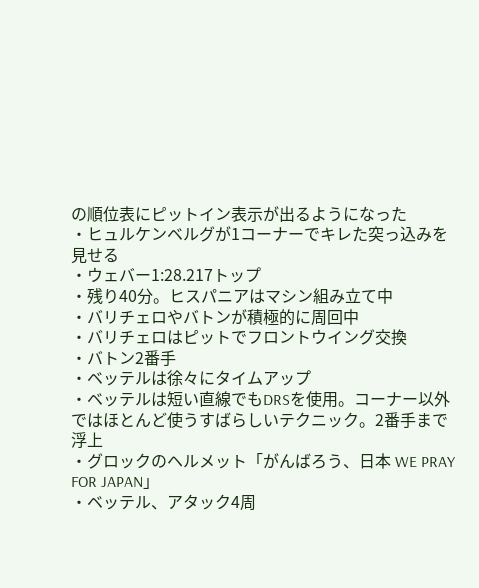の順位表にピットイン表示が出るようになった
・ヒュルケンベルグが1コーナーでキレた突っ込みを見せる
・ウェバー1:28.217トップ
・残り40分。ヒスパニアはマシン組み立て中
・バリチェロやバトンが積極的に周回中
・バリチェロはピットでフロントウイング交換
・バトン2番手
・ベッテルは徐々にタイムアップ
・ベッテルは短い直線でもDRSを使用。コーナー以外ではほとんど使うすばらしいテクニック。2番手まで浮上
・グロックのヘルメット「がんばろう、日本 WE PRAY FOR JAPAN」
・ベッテル、アタック4周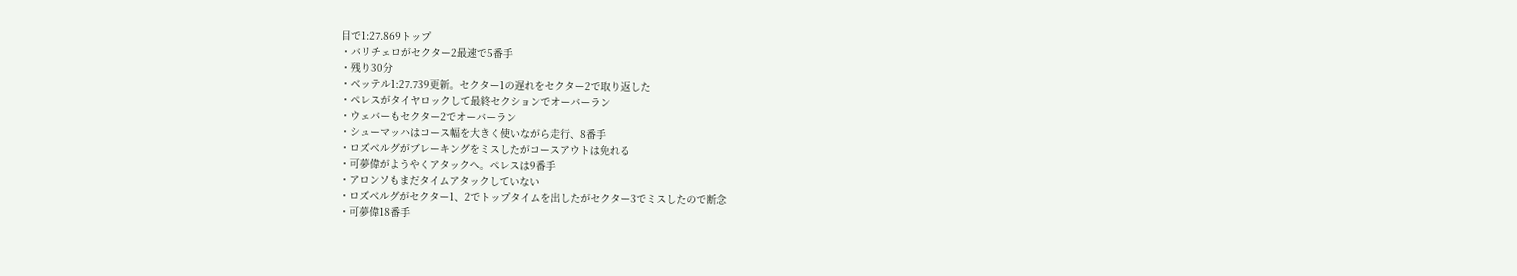目で1:27.869トップ
・バリチェロがセクター2最速で5番手
・残り30分
・ベッテル1:27.739更新。セクター1の遅れをセクター2で取り返した
・ペレスがタイヤロックして最終セクションでオーバーラン
・ウェバーもセクター2でオーバーラン
・シューマッハはコース幅を大きく使いながら走行、8番手
・ロズベルグがブレーキングをミスしたがコースアウトは免れる
・可夢偉がようやくアタックへ。ペレスは9番手
・アロンソもまだタイムアタックしていない
・ロズベルグがセクター1、2でトップタイムを出したがセクター3でミスしたので断念
・可夢偉18番手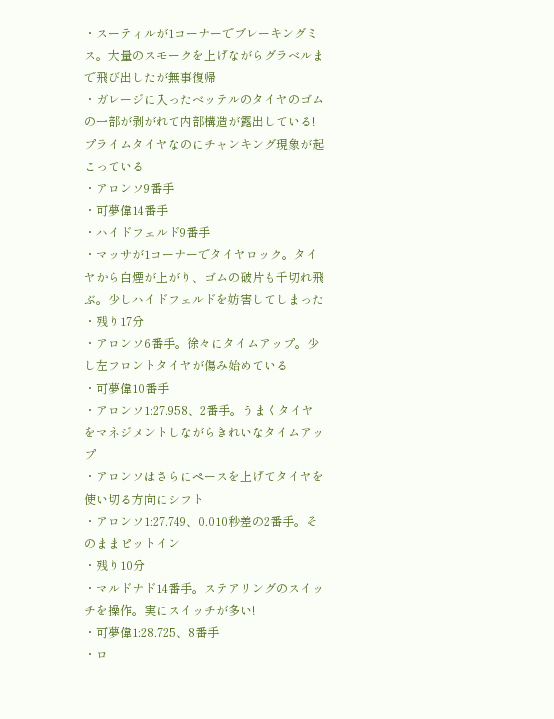・スーティルが1コーナーでブレーキングミス。大量のスモークを上げながらグラベルまで飛び出したが無事復帰
・ガレージに入ったベッテルのタイヤのゴムの一部が剥がれて内部構造が露出している!プライムタイヤなのにチャンキング現象が起こっている
・アロンソ9番手
・可夢偉14番手
・ハイドフェルド9番手
・マッサが1コーナーでタイヤロック。タイヤから白煙が上がり、ゴムの破片も千切れ飛ぶ。少しハイドフェルドを妨害してしまった
・残り17分
・アロンソ6番手。徐々にタイムアップ。少し左フロントタイヤが傷み始めている
・可夢偉10番手
・アロンソ1:27.958、2番手。うまくタイヤをマネジメントしながらきれいなタイムアップ
・アロンソはさらにペースを上げてタイヤを使い切る方向にシフト
・アロンソ1:27.749、0.010秒差の2番手。そのままピットイン
・残り10分
・マルドナド14番手。ステアリングのスイッチを操作。実にスイッチが多い!
・可夢偉1:28.725、8番手
・ロ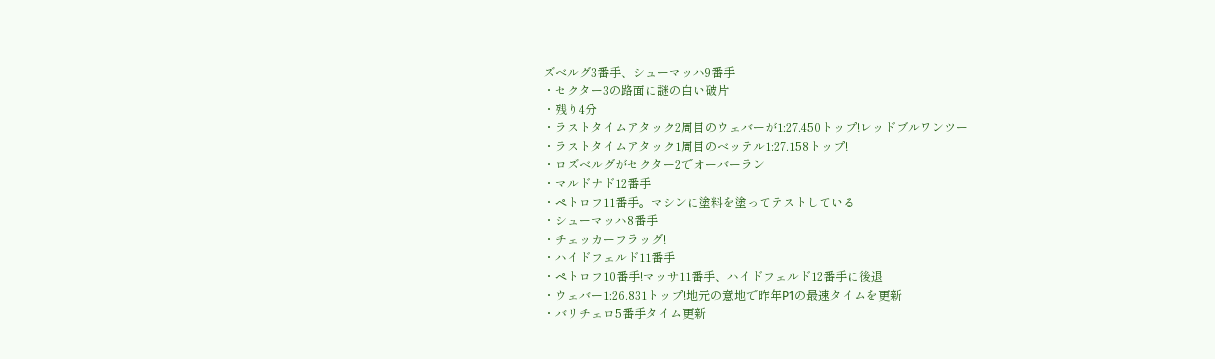ズベルグ3番手、シューマッハ9番手
・セクター3の路面に謎の白い破片
・残り4分
・ラストタイムアタック2周目のウェバーが1:27.450トップ!レッドブルワンツー
・ラストタイムアタック1周目のベッテル1:27.158トップ!
・ロズベルグがセクター2でオーバーラン
・マルドナド12番手
・ペトロフ11番手。マシンに塗料を塗ってテストしている
・シューマッハ8番手
・チェッカーフラッグ!
・ハイドフェルド11番手
・ペトロフ10番手!マッサ11番手、ハイドフェルド12番手に後退
・ウェバー1:26.831トップ!地元の意地で昨年P1の最速タイムを更新
・バリチェロ5番手タイム更新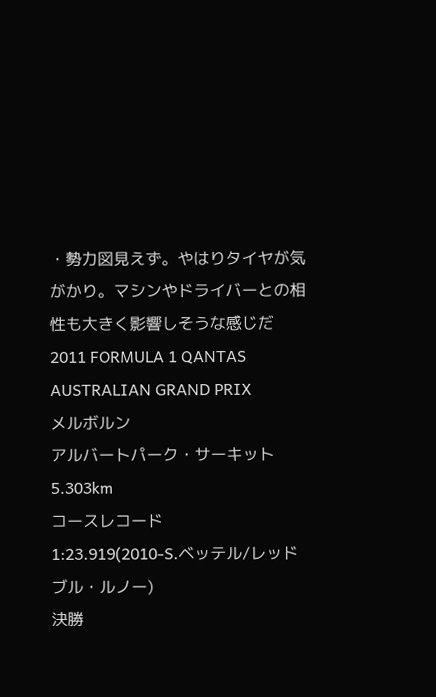・勢力図見えず。やはりタイヤが気がかり。マシンやドライバーとの相性も大きく影響しそうな感じだ
2011 FORMULA 1 QANTAS AUSTRALIAN GRAND PRIX
メルボルン
アルバートパーク・サーキット
5.303km
コースレコード
1:23.919(2010-S.ベッテル/レッドブル・ルノー)
決勝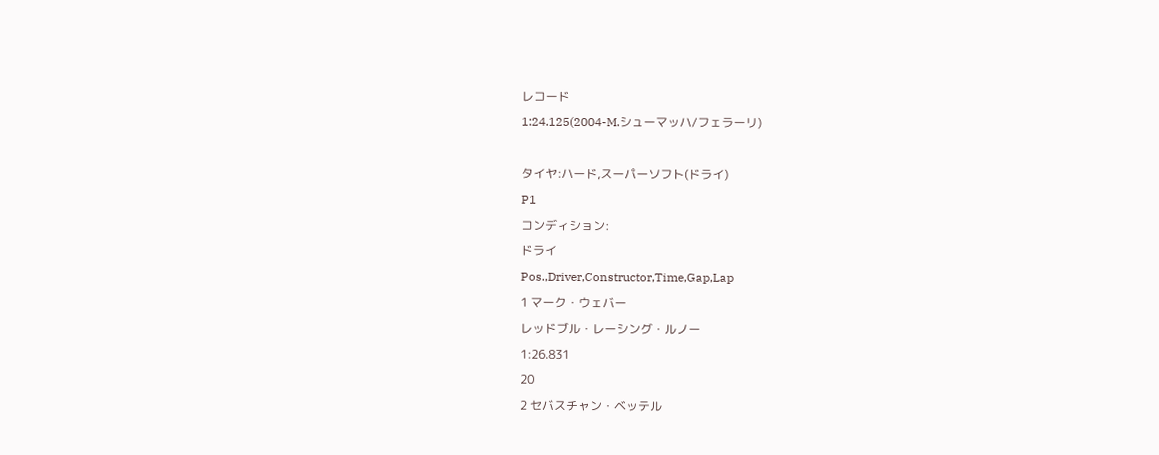レコード
1:24.125(2004-M.シューマッハ/フェラーリ)

タイヤ:ハード,スーパーソフト(ドライ)
P1
コンディション:
ドライ
Pos.,Driver,Constructor,Time,Gap,Lap
1 マーク・ウェバー
レッドブル・レーシング・ルノー
1:26.831
20
2 セバスチャン・ベッテル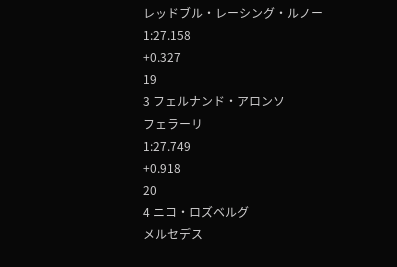レッドブル・レーシング・ルノー
1:27.158
+0.327
19
3 フェルナンド・アロンソ
フェラーリ
1:27.749
+0.918
20
4 ニコ・ロズベルグ
メルセデス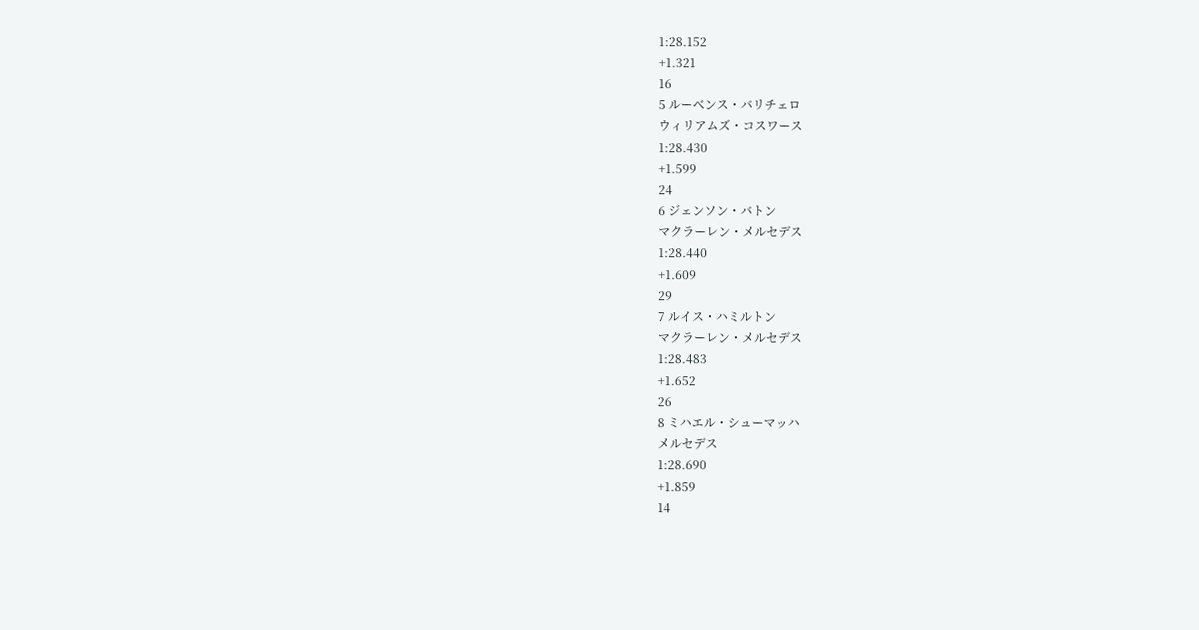1:28.152
+1.321
16
5 ルーベンス・バリチェロ
ウィリアムズ・コスワース
1:28.430
+1.599
24
6 ジェンソン・バトン
マクラーレン・メルセデス
1:28.440
+1.609
29
7 ルイス・ハミルトン
マクラーレン・メルセデス
1:28.483
+1.652
26
8 ミハエル・シューマッハ
メルセデス
1:28.690
+1.859
14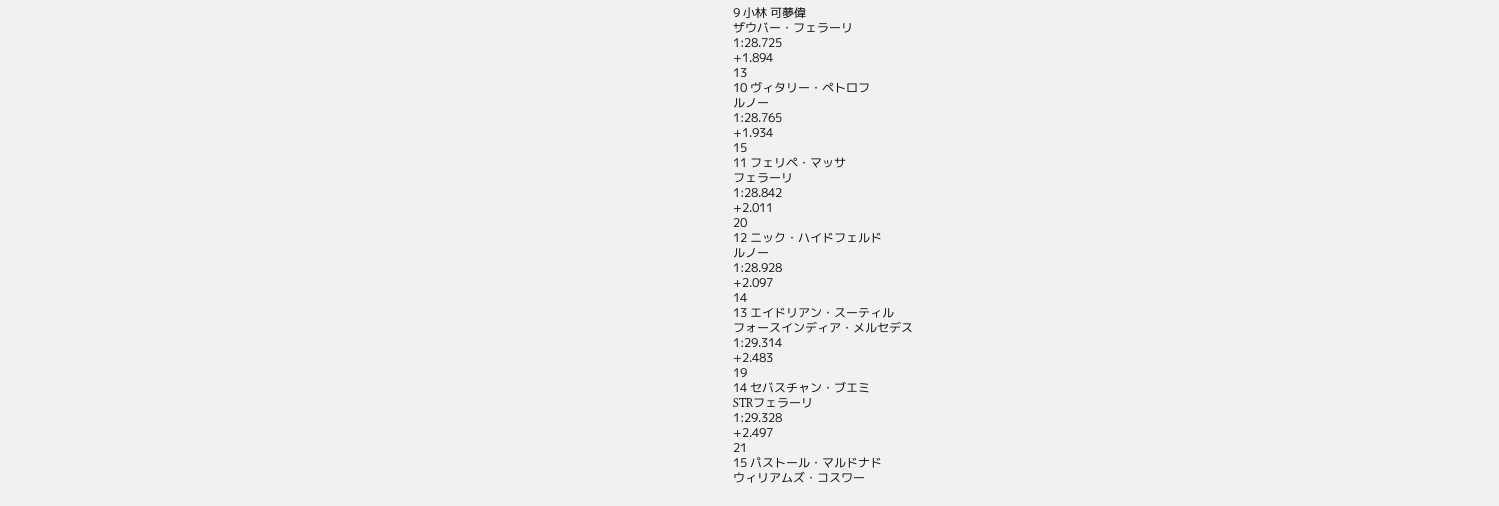9 小林 可夢偉
ザウバー・フェラーリ
1:28.725
+1.894
13
10 ヴィタリー・ペトロフ
ルノー
1:28.765
+1.934
15
11 フェリペ・マッサ
フェラーリ
1:28.842
+2.011
20
12 ニック・ハイドフェルド
ルノー
1:28.928
+2.097
14
13 エイドリアン・スーティル
フォースインディア・メルセデス
1:29.314
+2.483
19
14 セバスチャン・ブエミ
STRフェラーリ
1:29.328
+2.497
21
15 パストール・マルドナド
ウィリアムズ・コスワー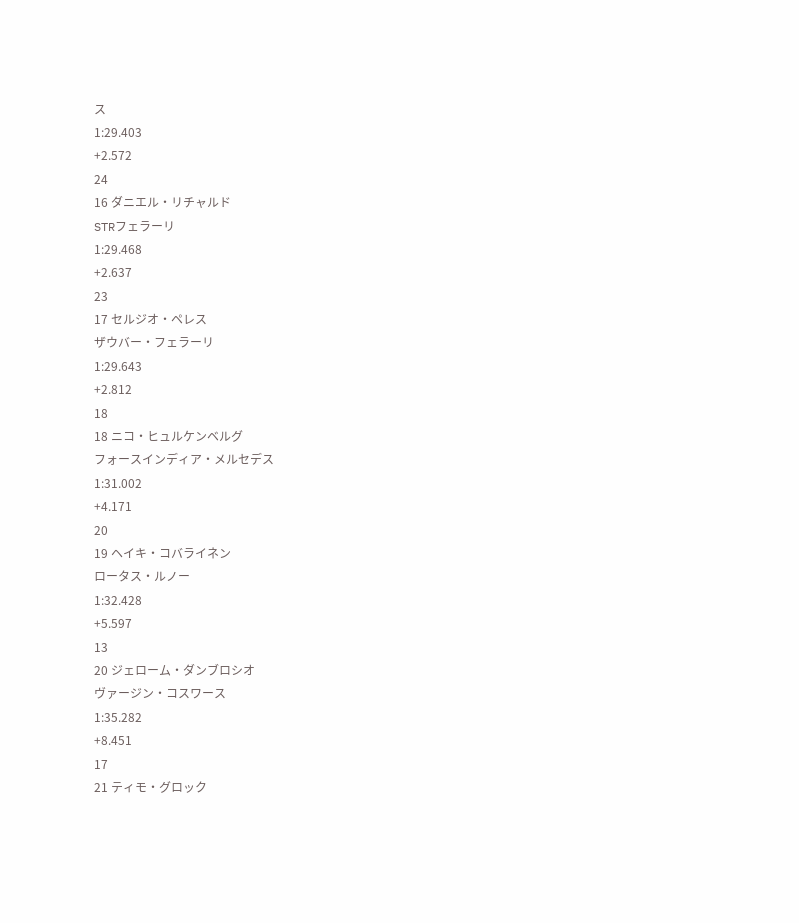ス
1:29.403
+2.572
24
16 ダニエル・リチャルド
STRフェラーリ
1:29.468
+2.637
23
17 セルジオ・ペレス
ザウバー・フェラーリ
1:29.643
+2.812
18
18 ニコ・ヒュルケンベルグ
フォースインディア・メルセデス
1:31.002
+4.171
20
19 ヘイキ・コバライネン
ロータス・ルノー
1:32.428
+5.597
13
20 ジェローム・ダンブロシオ
ヴァージン・コスワース
1:35.282
+8.451
17
21 ティモ・グロック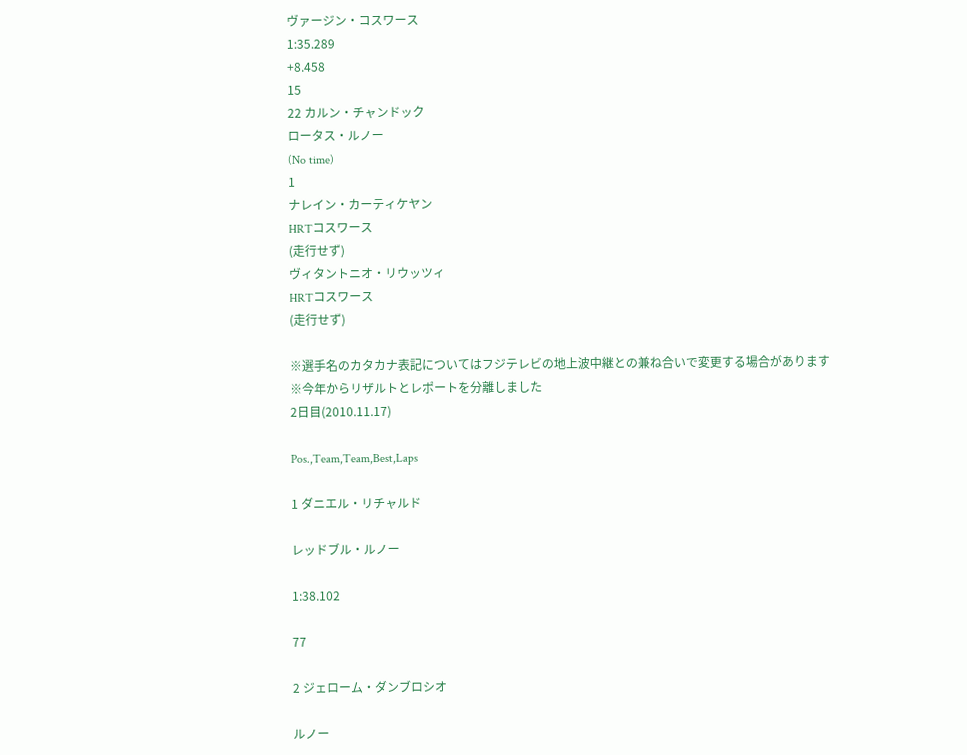ヴァージン・コスワース
1:35.289
+8.458
15
22 カルン・チャンドック
ロータス・ルノー
(No time)
1
ナレイン・カーティケヤン
HRTコスワース
(走行せず)
ヴィタントニオ・リウッツィ
HRTコスワース
(走行せず)

※選手名のカタカナ表記についてはフジテレビの地上波中継との兼ね合いで変更する場合があります
※今年からリザルトとレポートを分離しました
2日目(2010.11.17)

Pos.,Team,Team,Best,Laps

1 ダニエル・リチャルド

レッドブル・ルノー

1:38.102

77

2 ジェローム・ダンブロシオ

ルノー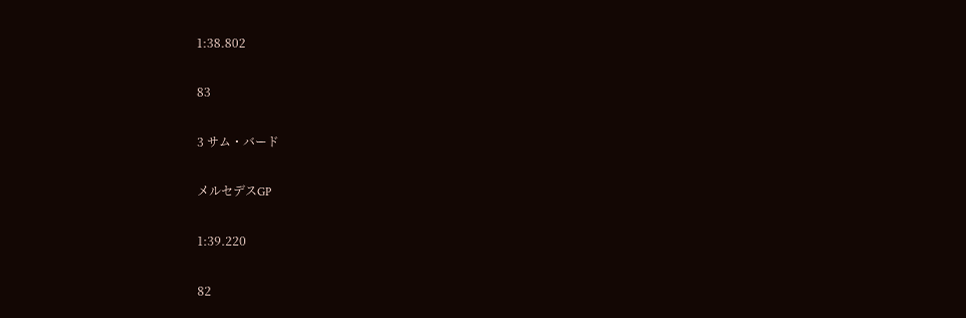1:38.802

83

3 サム・バード

メルセデスGP

1:39.220

82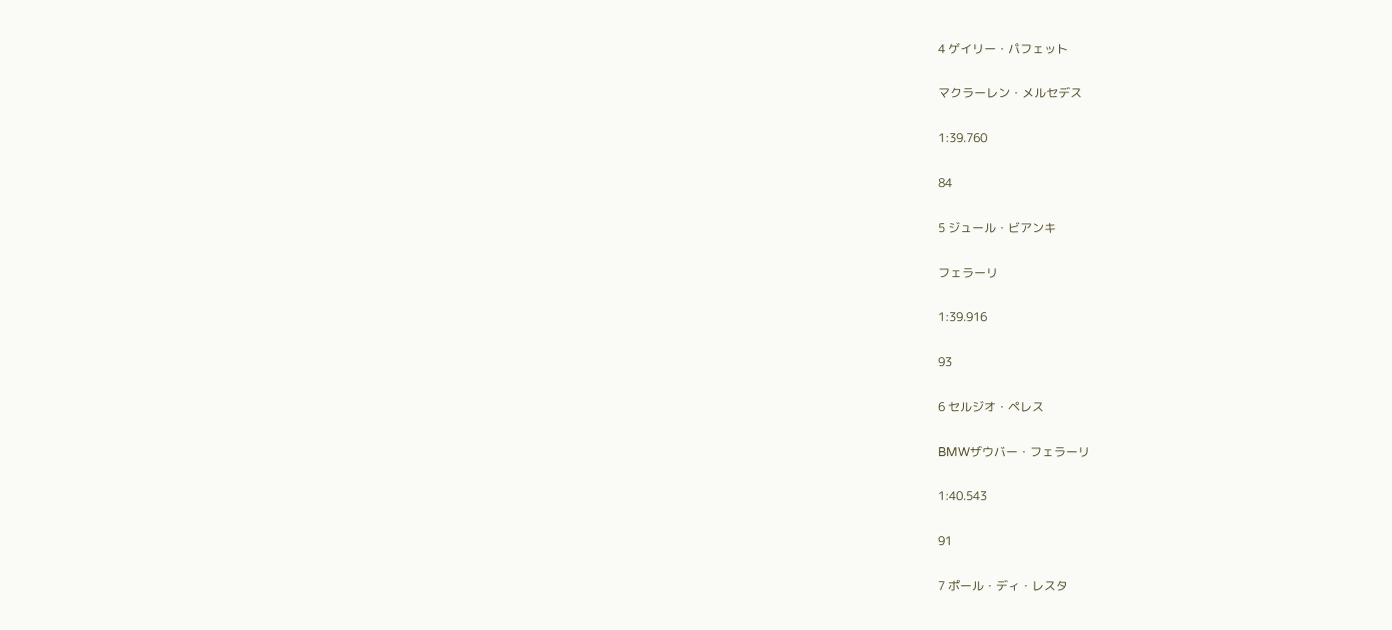4 ゲイリー・パフェット

マクラーレン・メルセデス

1:39.760

84

5 ジュール・ビアンキ

フェラーリ

1:39.916

93

6 セルジオ・ペレス

BMWザウバー・フェラーリ

1:40.543

91

7 ポール・ディ・レスタ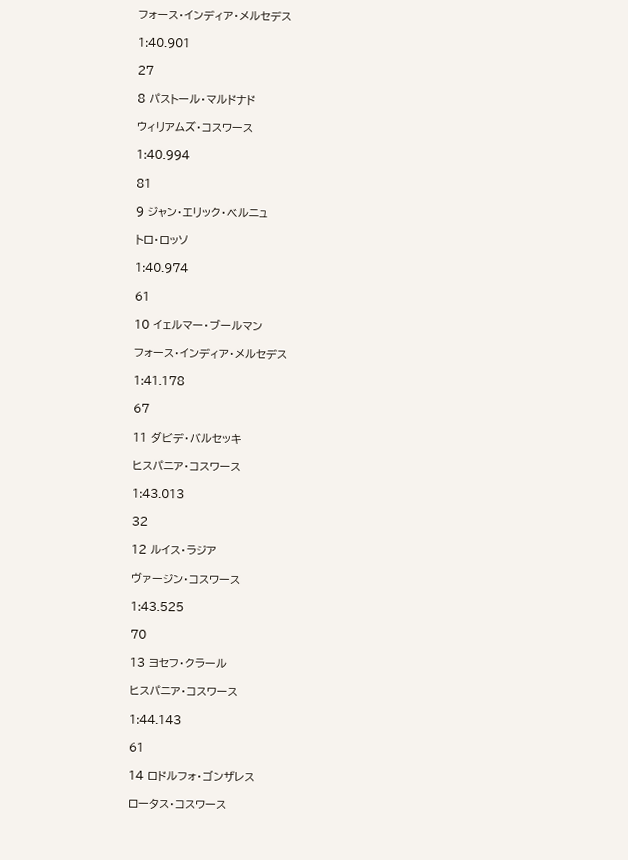フォース・インディア・メルセデス

1:40.901

27

8 パストール・マルドナド

ウィリアムズ・コスワース

1:40.994

81

9 ジャン・エリック・ベルニュ

トロ・ロッソ

1:40.974

61

10 イェルマー・ブールマン

フォース・インディア・メルセデス

1:41.178

67

11 ダビデ・バルセッキ

ヒスパニア・コスワース

1:43.013

32

12 ルイス・ラジア

ヴァージン・コスワース

1:43.525

70

13 ヨセフ・クラール

ヒスパニア・コスワース

1:44.143

61

14 ロドルフォ・ゴンザレス

ロータス・コスワース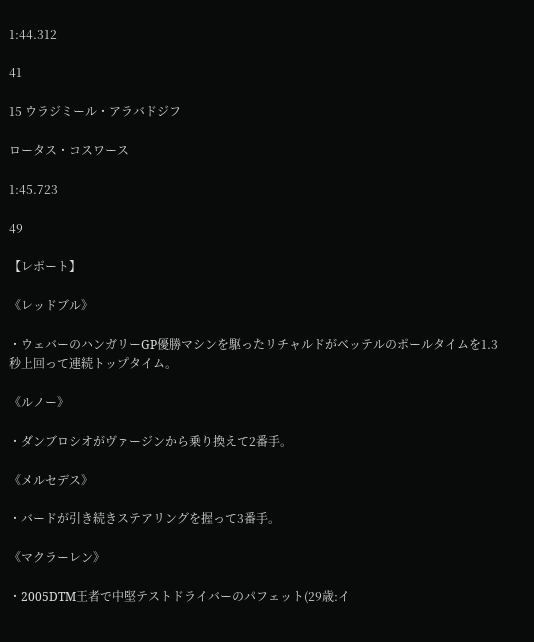1:44.312

41

15 ウラジミール・アラバドジフ

ロータス・コスワース

1:45.723

49

【レポート】

《レッドブル》

・ウェバーのハンガリーGP優勝マシンを駆ったリチャルドがベッテルのポールタイムを1.3秒上回って連続トップタイム。

《ルノー》

・ダンブロシオがヴァージンから乗り換えて2番手。

《メルセデス》

・バードが引き続きステアリングを握って3番手。

《マクラーレン》

・2005DTM王者で中堅テストドライバーのパフェット(29歳:イ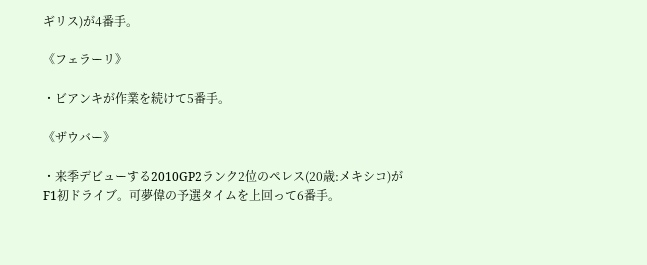ギリス)が4番手。

《フェラーリ》

・ビアンキが作業を続けて5番手。

《ザウバー》

・来季デビューする2010GP2ランク2位のペレス(20歳:メキシコ)がF1初ドライブ。可夢偉の予選タイムを上回って6番手。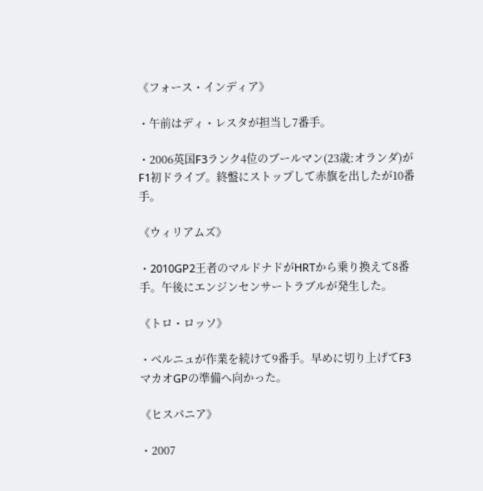《フォース・インディア》

・午前はディ・レスタが担当し7番手。

・2006英国F3ランク4位のブールマン(23歳:オランダ)がF1初ドライブ。終盤にストップして赤旗を出したが10番手。

《ウィリアムズ》

・2010GP2王者のマルドナドがHRTから乗り換えて8番手。午後にエンジンセンサートラブルが発生した。

《トロ・ロッソ》

・ベルニュが作業を続けて9番手。早めに切り上げてF3マカオGPの準備へ向かった。

《ヒスパニア》

・2007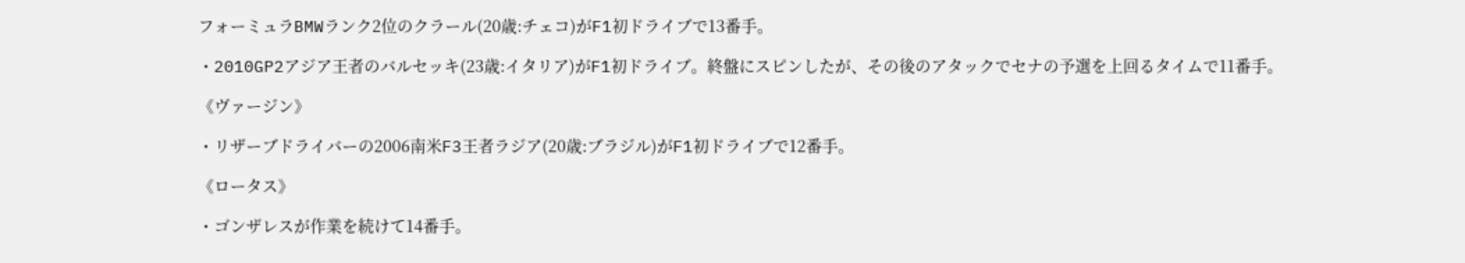フォーミュラBMWランク2位のクラール(20歳:チェコ)がF1初ドライブで13番手。

・2010GP2アジア王者のバルセッキ(23歳:イタリア)がF1初ドライブ。終盤にスピンしたが、その後のアタックでセナの予選を上回るタイムで11番手。

《ヴァージン》

・リザーブドライバーの2006南米F3王者ラジア(20歳:ブラジル)がF1初ドライブで12番手。

《ロータス》

・ゴンザレスが作業を続けて14番手。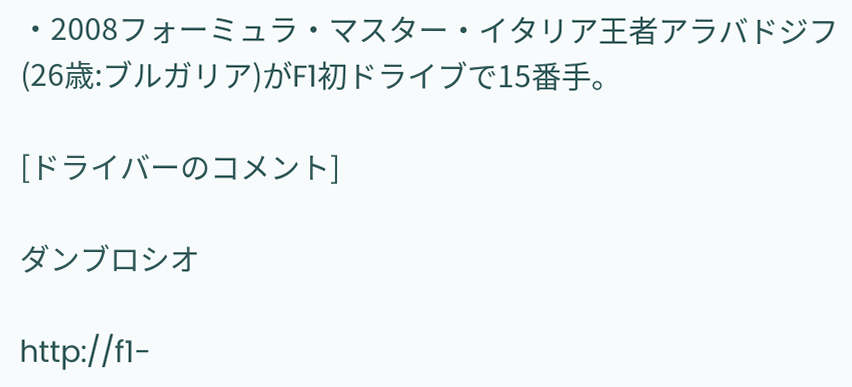・2008フォーミュラ・マスター・イタリア王者アラバドジフ(26歳:ブルガリア)がF1初ドライブで15番手。

[ドライバーのコメント]

ダンブロシオ

http://f1-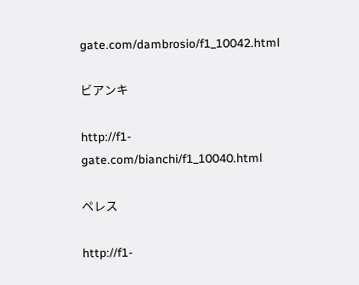gate.com/dambrosio/f1_10042.html

ビアンキ

http://f1-gate.com/bianchi/f1_10040.html

ペレス

http://f1-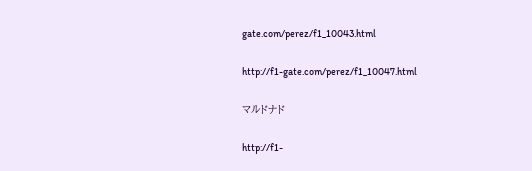gate.com/perez/f1_10043.html

http://f1-gate.com/perez/f1_10047.html

マルドナド

http://f1-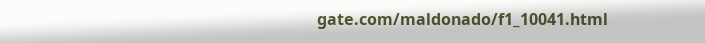gate.com/maldonado/f1_10041.html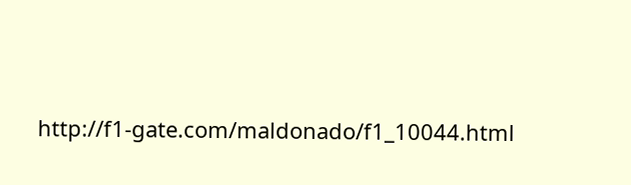http://f1-gate.com/maldonado/f1_10044.html